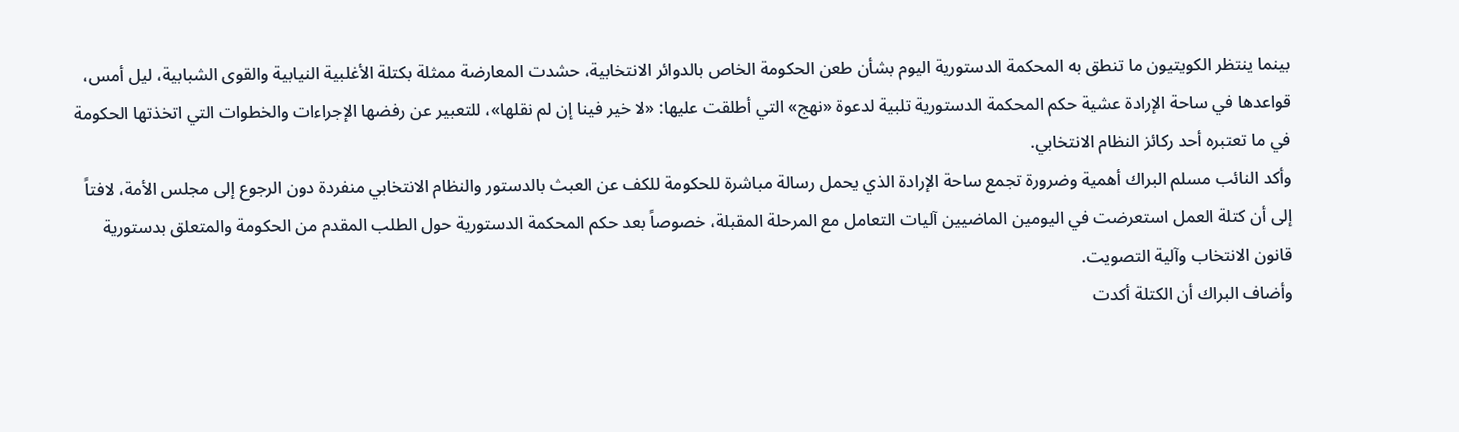بينما ينتظر الكويتيون ما تنطق به المحكمة الدستورية اليوم بشأن طعن الحكومة الخاص بالدوائر الانتخابية، حشدت المعارضة ممثلة بكتلة الأغلبية النيابية والقوى الشبابية، ليل أمس، قواعدها في ساحة الإرادة عشية حكم المحكمة الدستورية تلبية لدعوة «نهج» التي أطلقت عليها: «لا خير فينا إن لم نقلها»، للتعبير عن رفضها الإجراءات والخطوات التي اتخذتها الحكومة في ما تعتبره أحد ركائز النظام الانتخابي.
وأكد النائب مسلم البراك أهمية وضرورة تجمع ساحة الإرادة الذي يحمل رسالة مباشرة للحكومة للكف عن العبث بالدستور والنظام الانتخابي منفردة دون الرجوع إلى مجلس الأمة، لافتاً إلى أن كتلة العمل استعرضت في اليومين الماضيين آليات التعامل مع المرحلة المقبلة، خصوصاً بعد حكم المحكمة الدستورية حول الطلب المقدم من الحكومة والمتعلق بدستورية قانون الانتخاب وآلية التصويت.
وأضاف البراك أن الكتلة أكدت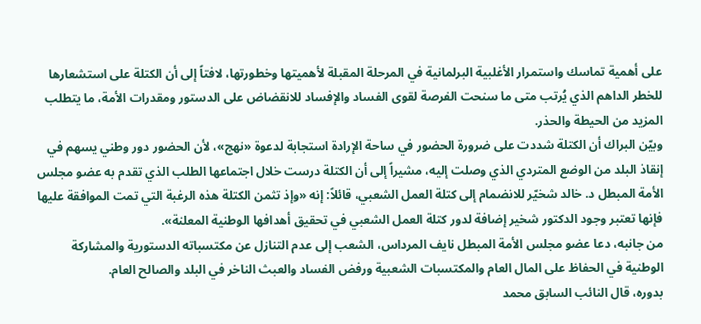على أهمية تماسك واستمرار الأغلبية البرلمانية في المرحلة المقبلة لأهميتها وخطورتها، لافتاً إلى أن الكتلة على استشعارها للخطر الداهم الذي يُرتب متى ما سنحت الفرصة لقوى الفساد والإفساد للانقضاض على الدستور ومقدرات الأمة، ما يتطلب المزيد من الحيطة والحذر.
وبيّن البراك أن الكتلة شددت على ضرورة الحضور في ساحة الإرادة استجابة لدعوة «نهج»، لأن الحضور دور وطني يسهم في إنقاذ البلد من الوضع المتردي الذي وصلت إليه، مشيراً إلى أن الكتلة درست خلال اجتماعها الطلب الذي تقدم به عضو مجلس الأمة المبطل د. خالد شخيّر للانضمام إلى كتلة العمل الشعبي، قائلاً: إنه «وإذ تثمن الكتلة هذه الرغبة التي تمت الموافقة عليها فإنها تعتبر وجود الدكتور شخير إضافة لدور كتلة العمل الشعبي في تحقيق أهدافها الوطنية المعلنة».
من جانبه، دعا عضو مجلس الأمة المبطل نايف المرداس، الشعب إلى عدم التنازل عن مكتسباته الدستورية والمشاركة الوطنية في الحفاظ على المال العام والمكتسبات الشعبية ورفض الفساد والعبث الناخر في البلد والصالح العام.
بدوره، قال النائب السابق محمد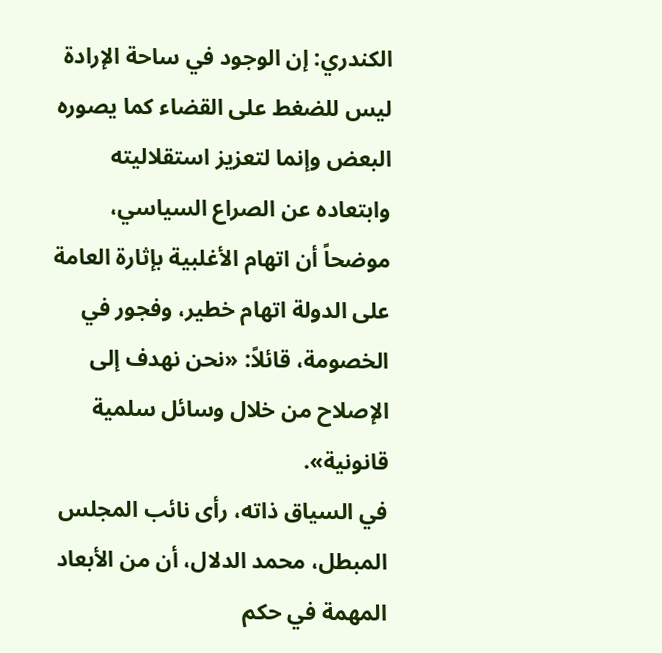الكندري: إن الوجود في ساحة الإرادة ليس للضغط على القضاء كما يصوره البعض وإنما لتعزيز استقلاليته وابتعاده عن الصراع السياسي، موضحاً أن اتهام الأغلبية بإثارة العامة على الدولة اتهام خطير، وفجور في الخصومة، قائلاً: «نحن نهدف إلى الإصلاح من خلال وسائل سلمية قانونية».
في السياق ذاته، رأى نائب المجلس المبطل، محمد الدلال، أن من الأبعاد المهمة في حكم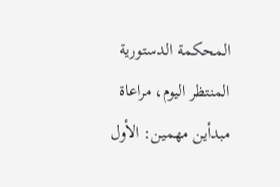المحكمة الدستورية المنتظر اليوم، مراعاة مبدأين مهمين: الأول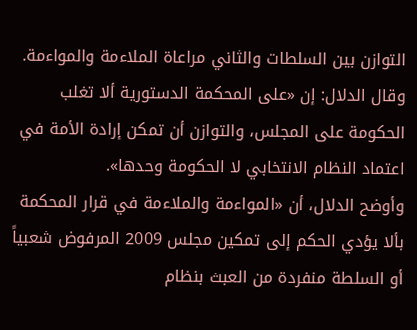التوازن بين السلطات والثاني مراعاة الملاءمة والمواءمة.
وقال الدلال: إن «على المحكمة الدستورية ألا تغلب الحكومة على المجلس، والتوازن أن تمكن إرادة الأمة في اعتماد النظام الانتخابي لا الحكومة وحدها».
وأوضح الدلال، أن «المواءمة والملاءمة في قرار المحكمة بألا يؤدي الحكم إلى تمكين مجلس 2009 المرفوض شعبياً أو السلطة منفردة من العبث بنظام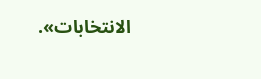الانتخابات».